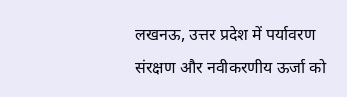लखनऊ, उत्तर प्रदेश में पर्यावरण संरक्षण और नवीकरणीय ऊर्जा को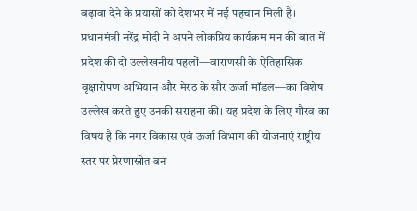बढ़ावा देने के प्रयासों को देशभर में नई पहचान मिली है। प्रधानमंत्री नरेंद्र मोदी ने अपने लोकप्रिय कार्यक्रम मन की बात में प्रदेश की दो उल्लेखनीय पहलों—वाराणसी के ऐतिहासिक वृक्षारोपण अभियान और मेरठ के सौर ऊर्जा मॉडल—का विशेष उल्लेख करते हुए उनकी सराहना की। यह प्रदेश के लिए गौरव का विषय है कि नगर विकास एवं ऊर्जा विभाग की योजनाएं राष्ट्रीय स्तर पर प्रेरणास्रोत बन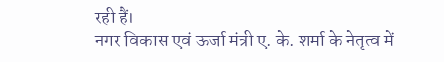रही हैं।
नगर विकास एवं ऊर्जा मंत्री ए. के. शर्मा के नेतृत्व में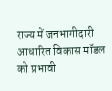राज्य में जनभागीदारी आधारित विकास मॉडल को प्रभावी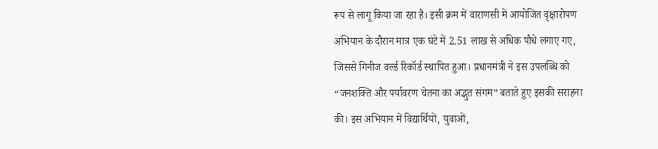रूप से लागू किया जा रहा है। इसी क्रम में वाराणसी में आयोजित वृक्षारोपण अभियान के दौरान मात्र एक घंटे में 2.51 लाख से अधिक पौधे लगाए गए, जिससे गिनीज वर्ल्ड रिकॉर्ड स्थापित हुआ। प्रधानमंत्री ने इस उपलब्धि को “जनशक्ति और पर्यावरण चेतना का अद्भुत संगम” बताते हुए इसकी सराहना की। इस अभियान में विद्यार्थियों, युवाओं,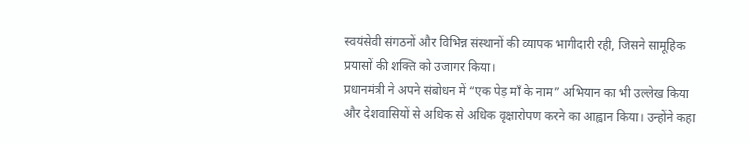स्वयंसेवी संगठनों और विभिन्न संस्थानों की व्यापक भागीदारी रही, जिसने सामूहिक प्रयासों की शक्ति को उजागर किया।
प्रधानमंत्री ने अपने संबोधन में “एक पेड़ माँ के नाम” अभियान का भी उल्लेख किया और देशवासियों से अधिक से अधिक वृक्षारोपण करने का आह्वान किया। उन्होंने कहा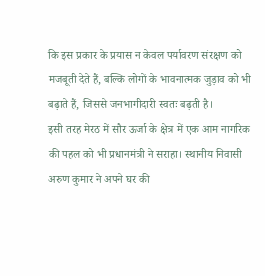कि इस प्रकार के प्रयास न केवल पर्यावरण संरक्षण को मजबूती देते हैं, बल्कि लोगों के भावनात्मक जुड़ाव को भी बढ़ाते हैं, जिससे जनभागीदारी स्वतः बढ़ती है।
इसी तरह मेरठ में सौर ऊर्जा के क्षेत्र में एक आम नागरिक की पहल को भी प्रधानमंत्री ने सराहा। स्थानीय निवासी अरुण कुमार ने अपने घर की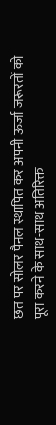छत पर सोलर पैनल स्थापित कर अपनी ऊर्जा जरूरतों को पूरा करने के साथ-साथ अतिरिक्त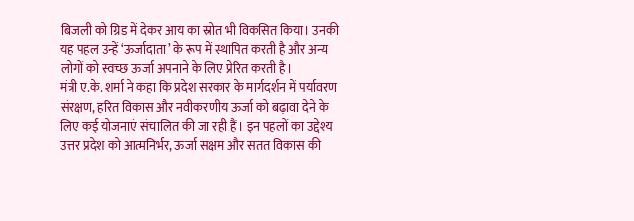बिजली को ग्रिड में देकर आय का स्रोत भी विकसित किया। उनकी यह पहल उन्हें ‘ऊर्जादाता’ के रूप में स्थापित करती है और अन्य लोगों को स्वच्छ ऊर्जा अपनाने के लिए प्रेरित करती है।
मंत्री ए.के. शर्मा ने कहा कि प्रदेश सरकार के मार्गदर्शन में पर्यावरण संरक्षण, हरित विकास और नवीकरणीय ऊर्जा को बढ़ावा देने के लिए कई योजनाएं संचालित की जा रही हैं। इन पहलों का उद्देश्य उत्तर प्रदेश को आत्मनिर्भर, ऊर्जा सक्षम और सतत विकास की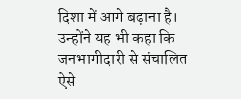दिशा में आगे बढ़ाना है। उन्होंने यह भी कहा कि जनभागीदारी से संचालित ऐसे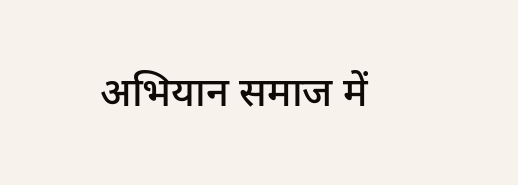अभियान समाज में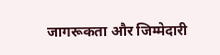जागरूकता और जिम्मेदारी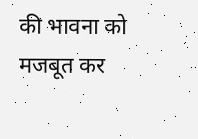की भावना को मजबूत कर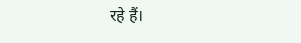रहे हैं।